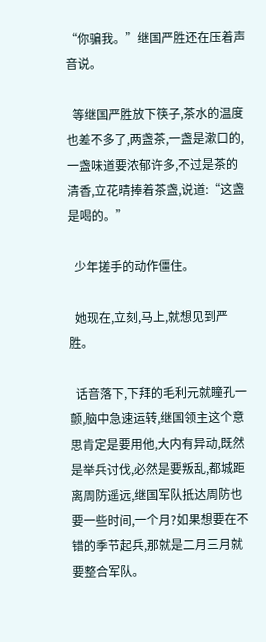“你骗我。”继国严胜还在压着声音说。

  等继国严胜放下筷子,茶水的温度也差不多了,两盏茶,一盏是漱口的,一盏味道要浓郁许多,不过是茶的清香,立花晴捧着茶盏,说道:“这盏是喝的。”

  少年搓手的动作僵住。

  她现在,立刻,马上,就想见到严胜。

  话音落下,下拜的毛利元就瞳孔一颤,脑中急速运转,继国领主这个意思肯定是要用他,大内有异动,既然是举兵讨伐,必然是要叛乱,都城距离周防遥远,继国军队抵达周防也要一些时间,一个月?如果想要在不错的季节起兵,那就是二月三月就要整合军队。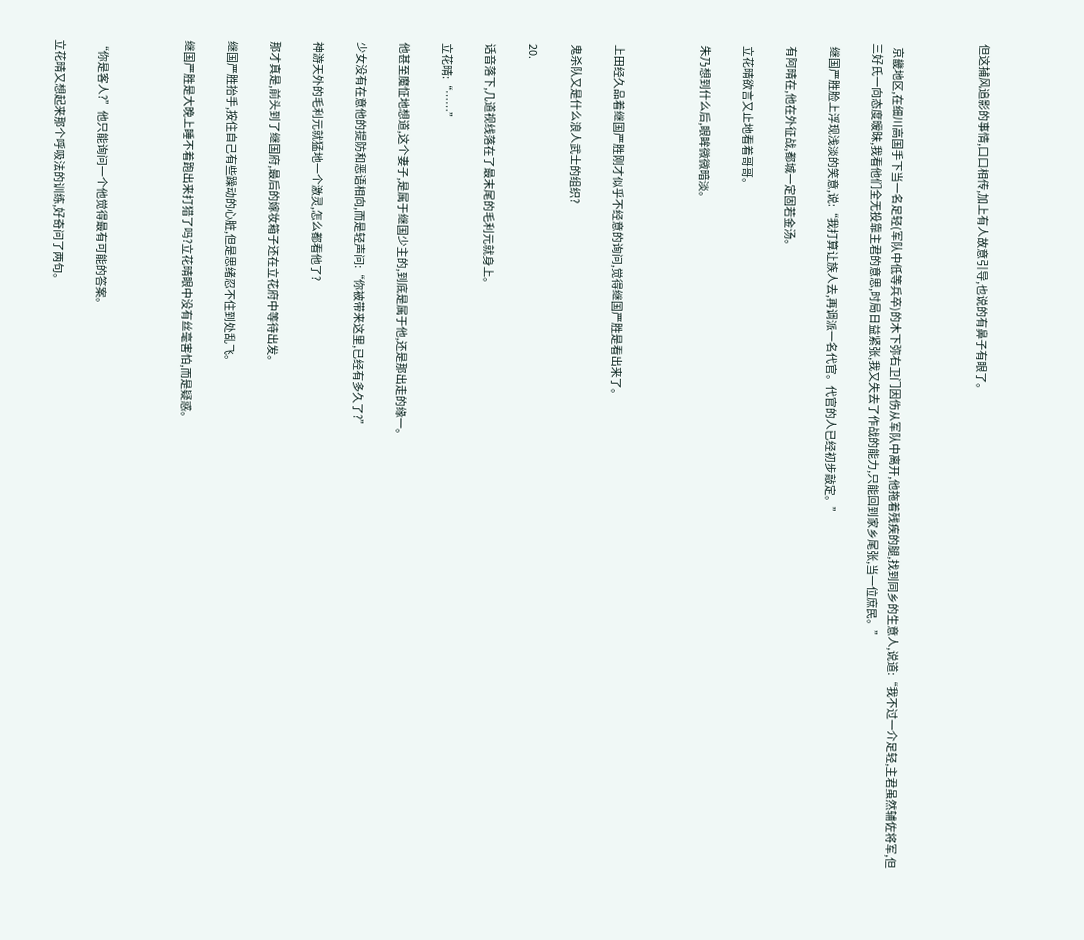但这捕风追影的事情,口口相传,加上有人故意引导,也说的有鼻子有眼了。



  京畿地区,在细川高国手下当一名足轻(军队中低等兵卒)的木下弥右卫门因伤从军队中离开,他拖着残疾的腿,找到同乡的生意人,说道:“我不过一介足轻,主君虽然辅佐将军,但三好氏一向态度暧昧,我看他们全无投靠主君的意思,时局日益紧张,我又失去了作战的能力,只能回到家乡尾张,当一位庶民。”

  继国严胜脸上浮现浅淡的笑意,说:“我打算让族人去,再调派一名代官。代官的人已经初步敲定。”

  有阿晴在,他在外征战,都城一定固若金汤。

  立花晴欲言又止地看着哥哥。

  朱乃想到什么后,眼眸微微暗淡。



  上田经久品着继国严胜刚才似乎不经意的询问,觉得继国严胜是看出来了。

  鬼杀队又是什么浪人武士的组织?

  20.

  话音落下,几道视线落在了最末尾的毛利元就身上。

  立花晴:“……”

  他甚至魔怔地想道,这个妻子,是属于继国少主的,到底是属于他,还是那出走的缘一。

  少女没有在意他的提防和恶语相向,而是轻声问:“你被带来这里,已经有多久了?”

  神游天外的毛利元就猛地一个激灵,怎么都看他了?

  那才真是,前头到了继国府,最后的嫁妆箱子还在立花府中等待出发。

  继国严胜抬手,按住自己有些躁动的心脏,但是思绪忍不住到处乱飞。

  继国严胜是大晚上睡不着跑出来打猎了吗?立花晴眼中没有丝毫害怕,而是疑惑。



  “你是客人?”他只能询问一个他觉得最有可能的答案。

  立花晴又想起来那个呼吸法的训练,好奇问了两句。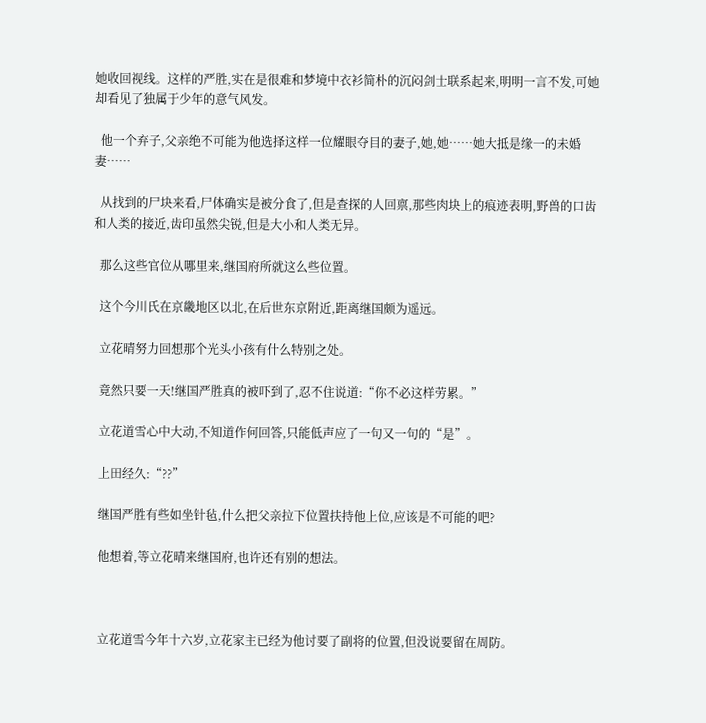她收回视线。这样的严胜,实在是很难和梦境中衣衫简朴的沉闷剑士联系起来,明明一言不发,可她却看见了独属于少年的意气风发。

  他一个弃子,父亲绝不可能为他选择这样一位耀眼夺目的妻子,她,她……她大抵是缘一的未婚妻……

  从找到的尸块来看,尸体确实是被分食了,但是查探的人回禀,那些肉块上的痕迹表明,野兽的口齿和人类的接近,齿印虽然尖锐,但是大小和人类无异。

  那么这些官位从哪里来,继国府所就这么些位置。

  这个今川氏在京畿地区以北,在后世东京附近,距离继国颇为遥远。

  立花晴努力回想那个光头小孩有什么特别之处。

  竟然只要一天!继国严胜真的被吓到了,忍不住说道:“你不必这样劳累。”

  立花道雪心中大动,不知道作何回答,只能低声应了一句又一句的“是”。

  上田经久:“??”

  继国严胜有些如坐针毡,什么把父亲拉下位置扶持他上位,应该是不可能的吧?

  他想着,等立花晴来继国府,也许还有别的想法。



  立花道雪今年十六岁,立花家主已经为他讨要了副将的位置,但没说要留在周防。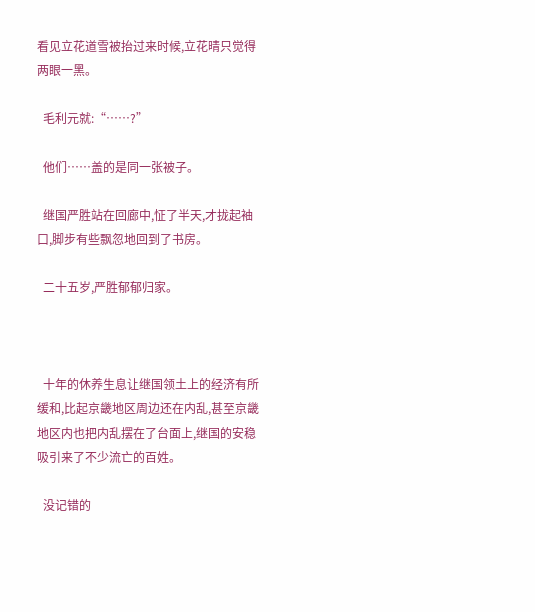看见立花道雪被抬过来时候,立花晴只觉得两眼一黑。

  毛利元就:“……?”

  他们……盖的是同一张被子。

  继国严胜站在回廊中,怔了半天,才拢起袖口,脚步有些飘忽地回到了书房。

  二十五岁,严胜郁郁归家。



  十年的休养生息让继国领土上的经济有所缓和,比起京畿地区周边还在内乱,甚至京畿地区内也把内乱摆在了台面上,继国的安稳吸引来了不少流亡的百姓。

  没记错的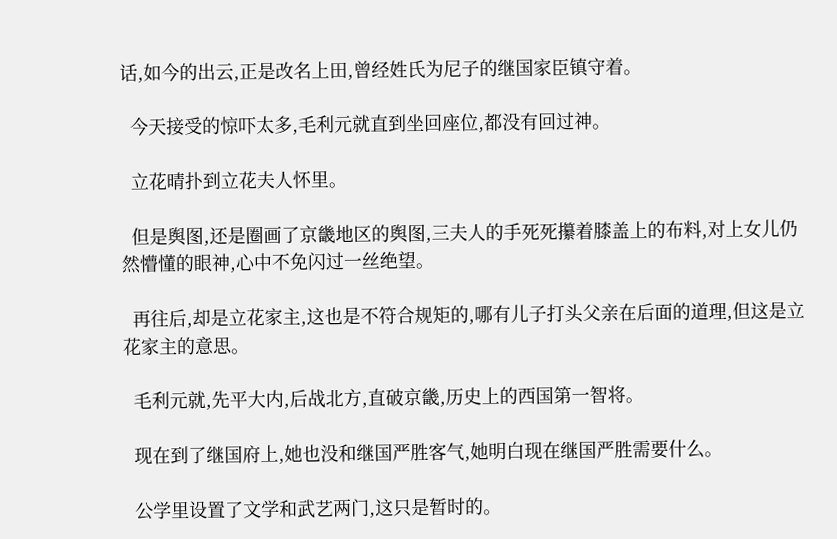话,如今的出云,正是改名上田,曾经姓氏为尼子的继国家臣镇守着。

  今天接受的惊吓太多,毛利元就直到坐回座位,都没有回过神。

  立花晴扑到立花夫人怀里。

  但是舆图,还是圈画了京畿地区的舆图,三夫人的手死死攥着膝盖上的布料,对上女儿仍然懵懂的眼神,心中不免闪过一丝绝望。

  再往后,却是立花家主,这也是不符合规矩的,哪有儿子打头父亲在后面的道理,但这是立花家主的意思。

  毛利元就,先平大内,后战北方,直破京畿,历史上的西国第一智将。

  现在到了继国府上,她也没和继国严胜客气,她明白现在继国严胜需要什么。

  公学里设置了文学和武艺两门,这只是暂时的。